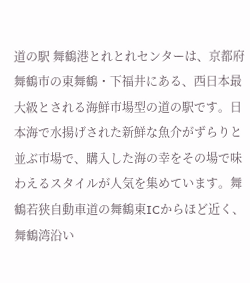道の駅 舞鶴港とれとれセンターは、京都府舞鶴市の東舞鶴・下福井にある、西日本最大級とされる海鮮市場型の道の駅です。日本海で水揚げされた新鮮な魚介がずらりと並ぶ市場で、購入した海の幸をその場で味わえるスタイルが人気を集めています。舞鶴若狭自動車道の舞鶴東ICからほど近く、舞鶴湾沿い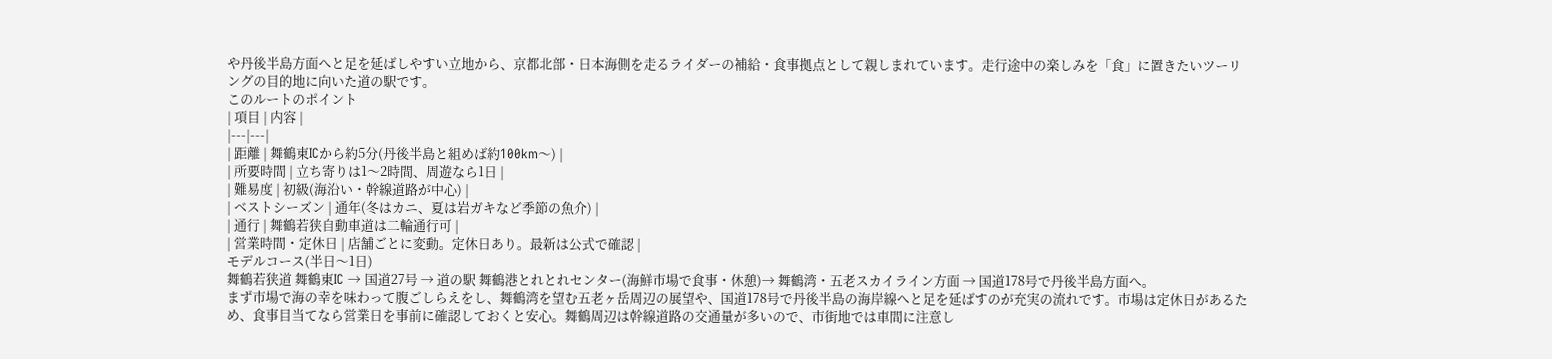や丹後半島方面へと足を延ばしやすい立地から、京都北部・日本海側を走るライダーの補給・食事拠点として親しまれています。走行途中の楽しみを「食」に置きたいツーリングの目的地に向いた道の駅です。
このルートのポイント
| 項目 | 内容 |
|---|---|
| 距離 | 舞鶴東ICから約5分(丹後半島と組めば約100km〜) |
| 所要時間 | 立ち寄りは1〜2時間、周遊なら1日 |
| 難易度 | 初級(海沿い・幹線道路が中心) |
| ベストシーズン | 通年(冬はカニ、夏は岩ガキなど季節の魚介) |
| 通行 | 舞鶴若狭自動車道は二輪通行可 |
| 営業時間・定休日 | 店舗ごとに変動。定休日あり。最新は公式で確認 |
モデルコース(半日〜1日)
舞鶴若狭道 舞鶴東IC → 国道27号 → 道の駅 舞鶴港とれとれセンター(海鮮市場で食事・休憩)→ 舞鶴湾・五老スカイライン方面 → 国道178号で丹後半島方面へ。
まず市場で海の幸を味わって腹ごしらえをし、舞鶴湾を望む五老ヶ岳周辺の展望や、国道178号で丹後半島の海岸線へと足を延ばすのが充実の流れです。市場は定休日があるため、食事目当てなら営業日を事前に確認しておくと安心。舞鶴周辺は幹線道路の交通量が多いので、市街地では車間に注意し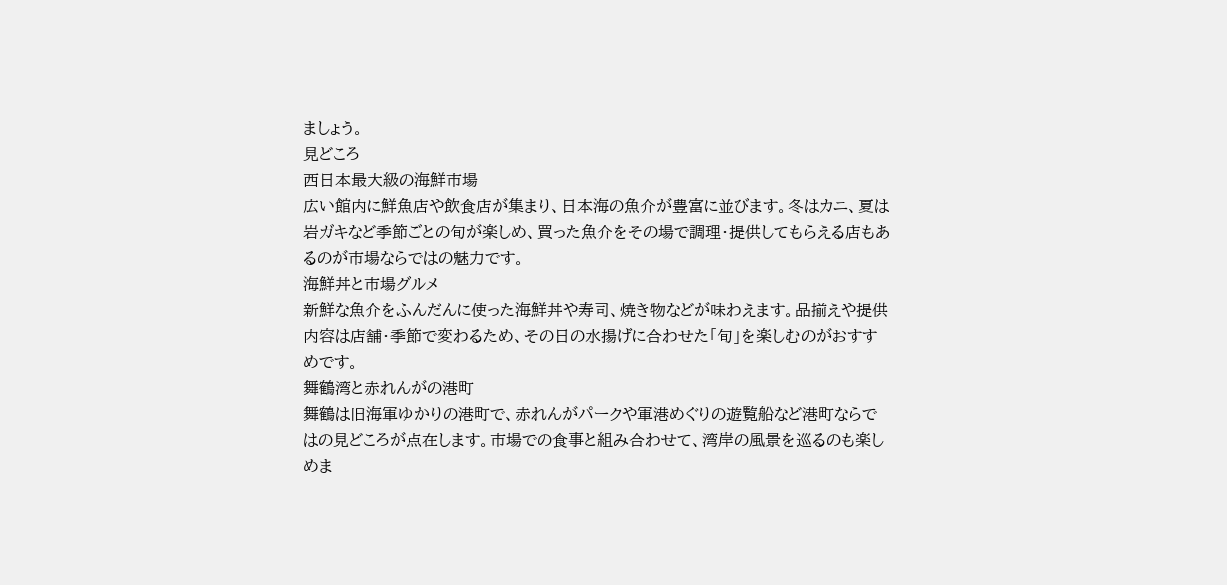ましょう。
見どころ
西日本最大級の海鮮市場
広い館内に鮮魚店や飲食店が集まり、日本海の魚介が豊富に並びます。冬はカニ、夏は岩ガキなど季節ごとの旬が楽しめ、買った魚介をその場で調理・提供してもらえる店もあるのが市場ならではの魅力です。
海鮮丼と市場グルメ
新鮮な魚介をふんだんに使った海鮮丼や寿司、焼き物などが味わえます。品揃えや提供内容は店舗・季節で変わるため、その日の水揚げに合わせた「旬」を楽しむのがおすすめです。
舞鶴湾と赤れんがの港町
舞鶴は旧海軍ゆかりの港町で、赤れんがパークや軍港めぐりの遊覧船など港町ならではの見どころが点在します。市場での食事と組み合わせて、湾岸の風景を巡るのも楽しめま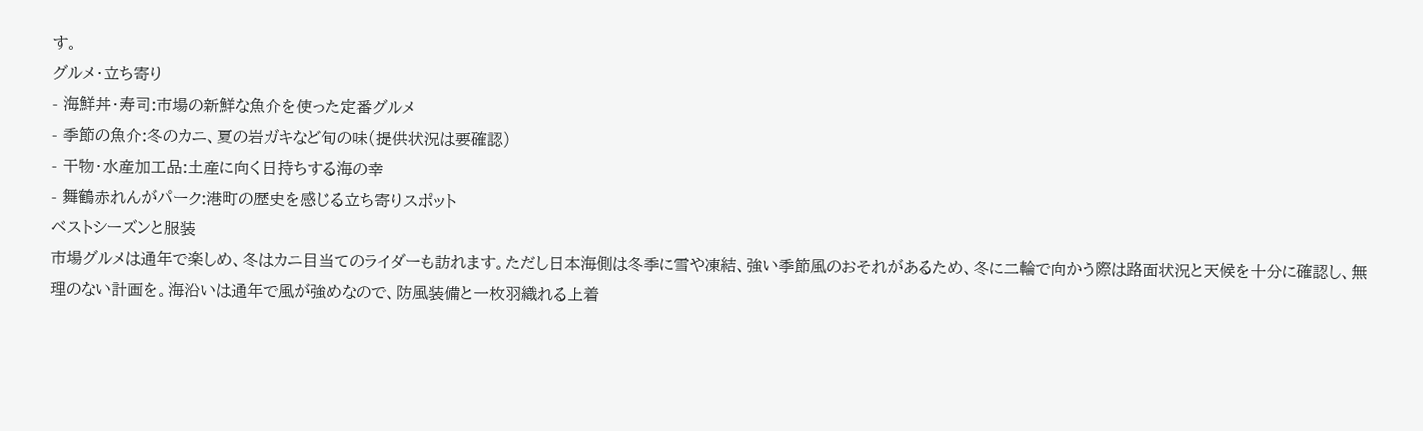す。
グルメ・立ち寄り
- 海鮮丼・寿司:市場の新鮮な魚介を使った定番グルメ
- 季節の魚介:冬のカニ、夏の岩ガキなど旬の味(提供状況は要確認)
- 干物・水産加工品:土産に向く日持ちする海の幸
- 舞鶴赤れんがパーク:港町の歴史を感じる立ち寄りスポット
ベストシーズンと服装
市場グルメは通年で楽しめ、冬はカニ目当てのライダーも訪れます。ただし日本海側は冬季に雪や凍結、強い季節風のおそれがあるため、冬に二輪で向かう際は路面状況と天候を十分に確認し、無理のない計画を。海沿いは通年で風が強めなので、防風装備と一枚羽織れる上着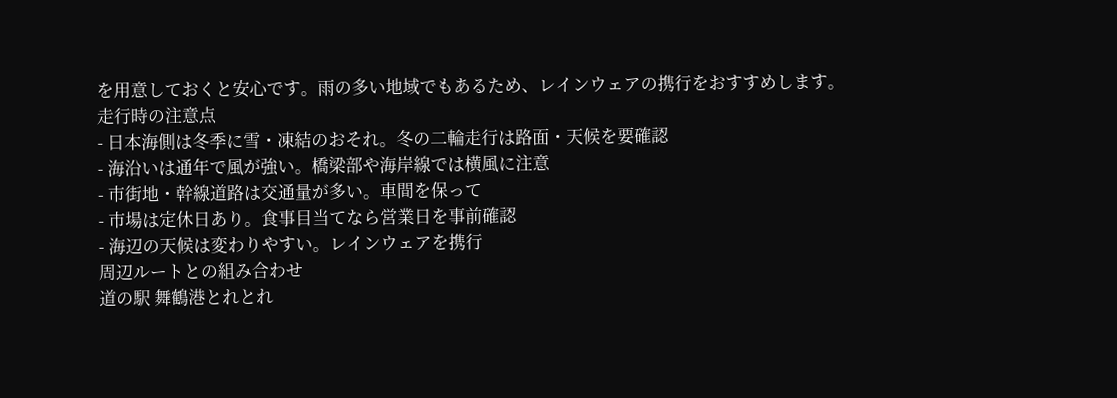を用意しておくと安心です。雨の多い地域でもあるため、レインウェアの携行をおすすめします。
走行時の注意点
- 日本海側は冬季に雪・凍結のおそれ。冬の二輪走行は路面・天候を要確認
- 海沿いは通年で風が強い。橋梁部や海岸線では横風に注意
- 市街地・幹線道路は交通量が多い。車間を保って
- 市場は定休日あり。食事目当てなら営業日を事前確認
- 海辺の天候は変わりやすい。レインウェアを携行
周辺ルートとの組み合わせ
道の駅 舞鶴港とれとれ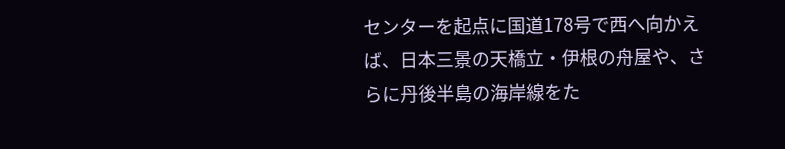センターを起点に国道178号で西へ向かえば、日本三景の天橋立・伊根の舟屋や、さらに丹後半島の海岸線をた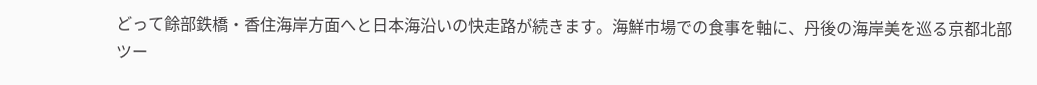どって餘部鉄橋・香住海岸方面へと日本海沿いの快走路が続きます。海鮮市場での食事を軸に、丹後の海岸美を巡る京都北部ツー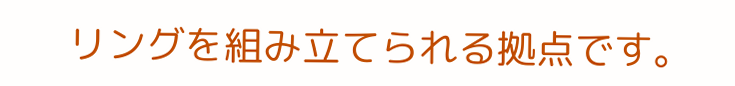リングを組み立てられる拠点です。